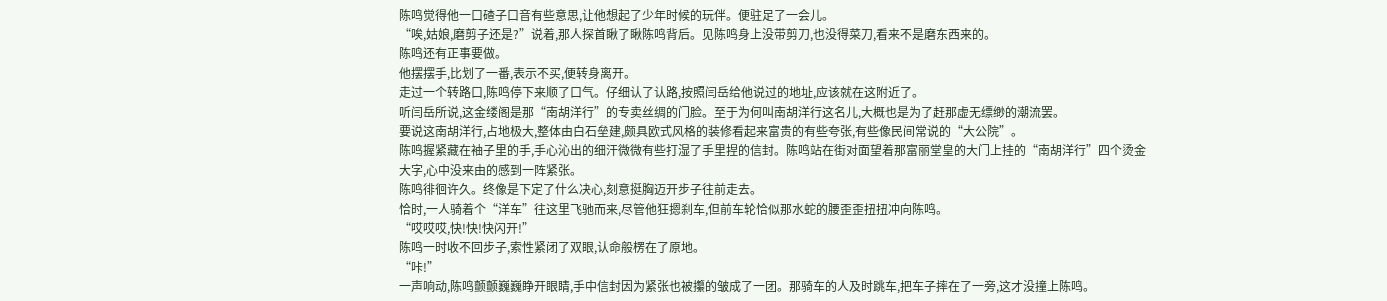陈鸣觉得他一口碴子口音有些意思,让他想起了少年时候的玩伴。便驻足了一会儿。
“唉,姑娘,磨剪子还是?”说着,那人探首瞅了瞅陈鸣背后。见陈鸣身上没带剪刀,也没得菜刀,看来不是磨东西来的。
陈鸣还有正事要做。
他摆摆手,比划了一番,表示不买,便转身离开。
走过一个转路口,陈鸣停下来顺了口气。仔细认了认路,按照闫岳给他说过的地址,应该就在这附近了。
听闫岳所说,这金缕阁是那“南胡洋行”的专卖丝绸的门脸。至于为何叫南胡洋行这名儿,大概也是为了赶那虚无缥缈的潮流罢。
要说这南胡洋行,占地极大,整体由白石垒建,颇具欧式风格的装修看起来富贵的有些夸张,有些像民间常说的“大公院”。
陈鸣握紧藏在袖子里的手,手心沁出的细汗微微有些打湿了手里捏的信封。陈鸣站在街对面望着那富丽堂皇的大门上挂的“南胡洋行”四个烫金大字,心中没来由的感到一阵紧张。
陈鸣徘徊许久。终像是下定了什么决心,刻意挺胸迈开步子往前走去。
恰时,一人骑着个“洋车”往这里飞驰而来,尽管他狂摁刹车,但前车轮恰似那水蛇的腰歪歪扭扭冲向陈鸣。
“哎哎哎,快!快!快闪开!”
陈鸣一时收不回步子,索性紧闭了双眼,认命般楞在了原地。
“咔!”
一声响动,陈鸣颤颤巍巍睁开眼睛,手中信封因为紧张也被攥的皱成了一团。那骑车的人及时跳车,把车子摔在了一旁,这才没撞上陈鸣。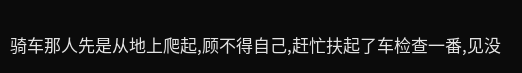骑车那人先是从地上爬起,顾不得自己,赶忙扶起了车检查一番,见没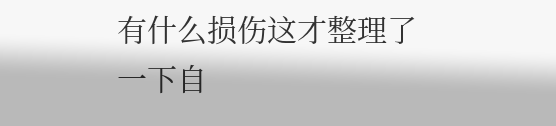有什么损伤这才整理了一下自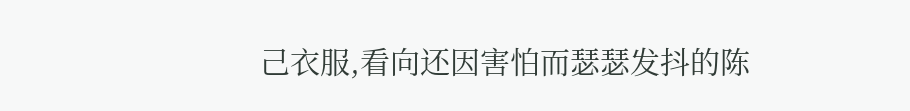己衣服,看向还因害怕而瑟瑟发抖的陈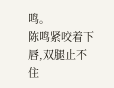鸣。
陈鸣紧咬着下唇,双腿止不住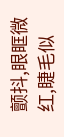颤抖,眼眶微红,睫毛似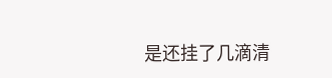是还挂了几滴清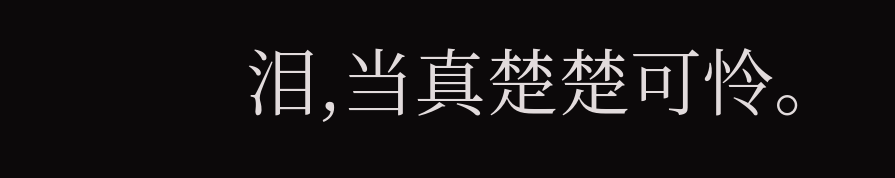泪,当真楚楚可怜。